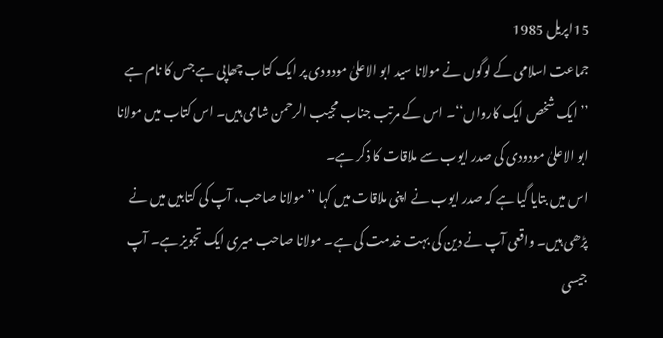15اپریل 1985
جماعت اسلامی کے لوگوں نے مولانا سید ابو الاعلیٰ مودودی پر ایک کتاب چھاپی ہے جس کا نام ہے ’’ایک شخص ایک کارواں‘‘۔ اس کے مرتب جناب مجیب الرحمن شامی ہیں۔ اس کتاب میں مولانا ابو الاعلیٰ مودودی کی صدر ایوب سے ملاقات کا ذکر ہے۔
اس میں بتایا گیا ہے کہ صدر ایوب نے اپنی ملاقات میں کہا ’’مولانا صاحب، آپ کی کتابیں میں نے پڑھی ہیں۔ واقعی آپ نے دین کی بہت خدمت کی ہے۔ مولانا صاحب میری ایک تجویز ہے۔ آپ جیسی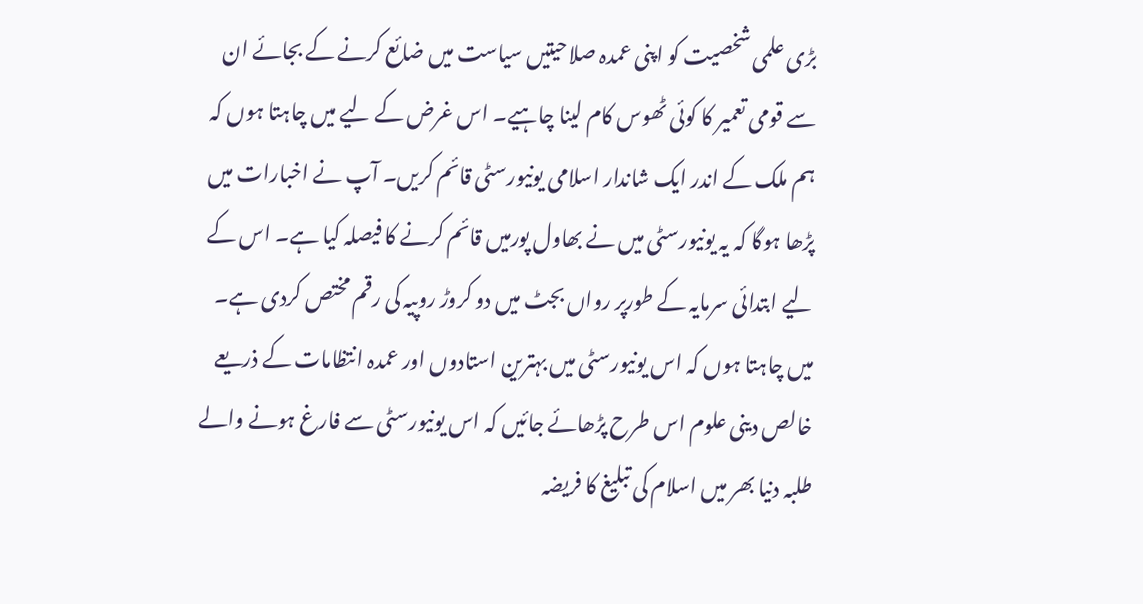بڑی علمی شخصیت کو اپنی عمدہ صلاحیتیں سیاست میں ضائع کرنے کے بجائے ان سے قومی تعمیر کا کوئی ٹھوس کام لینا چاہیے۔ اس غرض کے لیے میں چاہتا ہوں کہ ہم ملک کے اندر ایک شاندار اسلامی یونیورسٹی قائم کریں۔ آپ نے اخبارات میں پڑھا ہوگا کہ یہ یونیورسٹی میں نے بھاول پورمیں قائم کرنے کا فیصلہ کیا ہے۔ اس کے لیے ابتدائی سرمایہ کے طورپر رواں بجٹ میں دو کروڑ روپیہ کی رقم مختص کردی ہے۔ میں چاہتا ہوں کہ اس یونیورسٹی میں بہترین استادوں اور عمدہ انتظامات کے ذریعے خالص دینی علوم اس طرح پڑھائے جائیں کہ اس یونیورسٹی سے فارغ ہونے والے طلبہ دنیا بھر میں اسلام کی تبلیغ کا فریضہ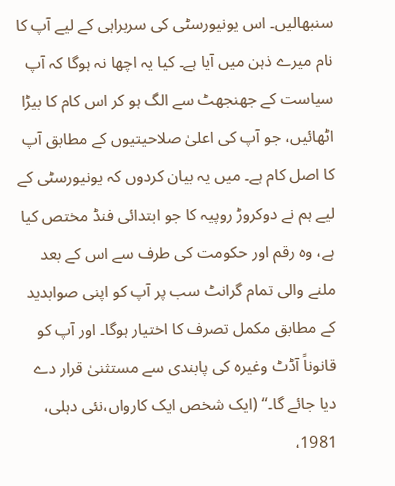سنبھالیں۔ اس یونیورسٹی کی سربراہی کے لیے آپ کا نام میرے ذہن میں آیا ہے۔ کیا یہ اچھا نہ ہوگا کہ آپ سیاست کے جھنجھٹ سے الگ ہو کر اس کام کا بیڑا اٹھائیں، جو آپ کی اعلیٰ صلاحیتیوں کے مطابق آپ کا اصل کام ہے۔ میں یہ بیان کردوں کہ یونیورسٹی کے لیے ہم نے دوکروڑ روپیہ کا جو ابتدائی فنڈ مختص کیا ہے، وہ رقم اور حکومت کی طرف سے اس کے بعد ملنے والی تمام گرانٹ سب پر آپ کو اپنی صوابدید کے مطابق مکمل تصرف کا اختیار ہوگا۔ اور آپ کو قانوناً آڈٹ وغیرہ کی پابندی سے مستثنیٰ قرار دے دیا جائے گا۔‘‘ (ایک شخص ایک کارواں،نئی دہلی، 1981،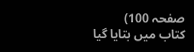صفحہ 100)
کتاب میں بتایا گیا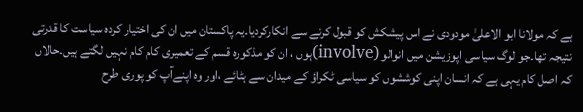ہے کہ مولانا ابو الاعلیٰ مودودی نے اس پیشکش کو قبول کرنے سے انکارکردیا۔یہ پاکستان میں ان کی اختیار کردہ سیاست کا قدرتی نتیجہ تھا۔جو لوگ سیاسی اپوزیشن میں انوالو (involve)ہوں ، ان کو مذکورہ قسم کے تعمیری کام کام نہیں لگتے ہیں۔حالاں کہ اصل کام یہی ہے کہ انسان اپنی کوششوں کو سیاسی ٹکراؤ کے میدان سے ہٹائے ،اور وہ اپنےآپ کو پوری طرح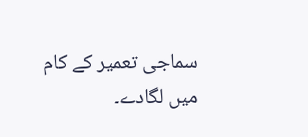سماجی تعمیر کے کام میں لگادے۔